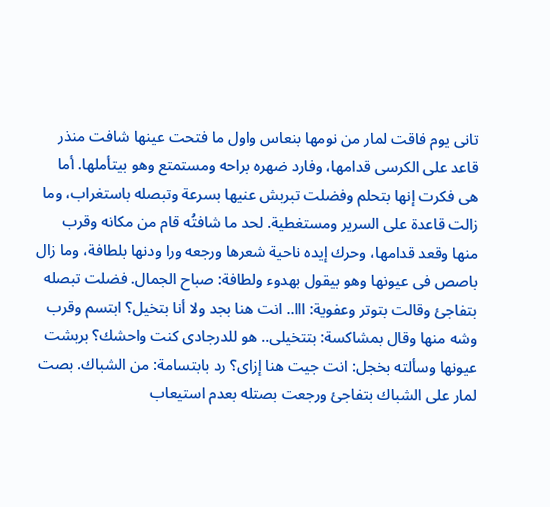تانى يوم فاقت لمار من نومها بنعاس واول ما فتحت عينها شافت منذر قاعد على الكرسى قدامها، وفارد ضهره براحه ومستمتع وهو بيتأملها. أما هى فكرت إنها بتحلم وفضلت تبربش عنيها بسرعة وتبصله باستغراب، وما زالت قاعدة على السرير ومستغطية. لحد ما شافتُه قام من مكانه وقرب منها وقعد قدامها، وحرك إيده ناحية شعرها ورجعه ورا ودنها بلطافة، وما زال باصص فى عيونها وهو بيقول بهدوء ولطافة: صباح الجمال. فضلت تبصله
بتفاجئ وقالت بتوتر وعفوية: ااا.. انت هنا بجد ولا أنا بتخيل؟ ابتسم وقرب وشه منها وقال بمشاكسة: بتتخيلى.. هو للدرجادى كنت واحشك؟ بربشت عيونها وسألته بخجل: انت جيت هنا إزاى؟ رد بابتسامة: من الشباك. بصت لمار على الشباك بتفاجئ ورجعت بصتله بعدم استيعاب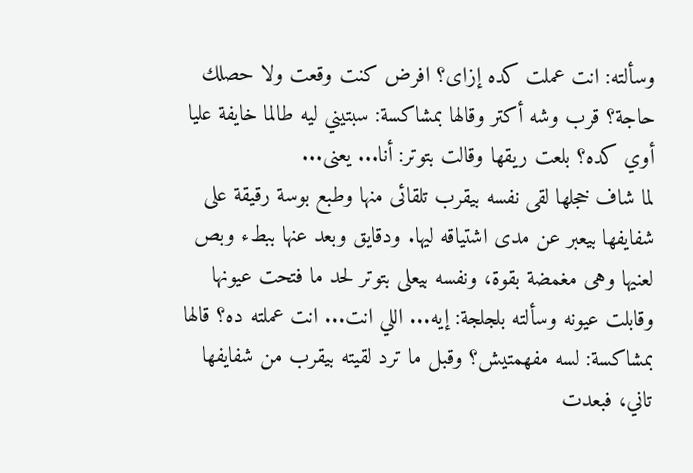وسألته: انت عملت كده إزاى؟ افرض كنت وقعت ولا حصلك حاجة؟ قرب وشه أكتر وقالها بمشاكسة: سبتيني ليه طالما خايفة عليا أوي كده؟ بلعت ريقها وقالت بتوتر: أنا... يعنى...
لما شاف خجلها لقى نفسه بيقرب تلقائى منها وطبع بوسة رقيقة على شفايفها بيعبر عن مدى اشتياقه ليها. ودقايق وبعد عنها ببطء وبص لعنيها وهى مغمضة بقوة، ونفسه بيعلى بتوتر لحد ما فتحت عيونها وقابلت عيونه وسألته بلجلجة: إيه... اللي انت... انت عملته ده؟ قالها بمشاكسة: لسه مفهمتيش؟ وقبل ما ترد لقيته بيقرب من شفايفها تاني، فبعدت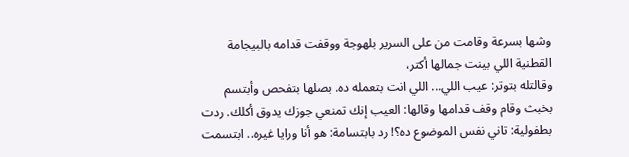وشها بسرعة وقامت من على السرير بلهوجة ووقفت قدامه بالبيجامة القطنية اللي بينت جمالها أكتر،
وقالتله بتوتر: عيب اللي... اللي انت بتعمله ده. بصلها بتفحص وأبتسم بخبث وقام وقف قدامها وقالها: العيب إنك تمنعي جوزك يدوق أكلك. ردت بطفولية: تاني نفس الموضوع ده؟! رد بابتسامة: هو أنا ورايا غيره.. ابتسمت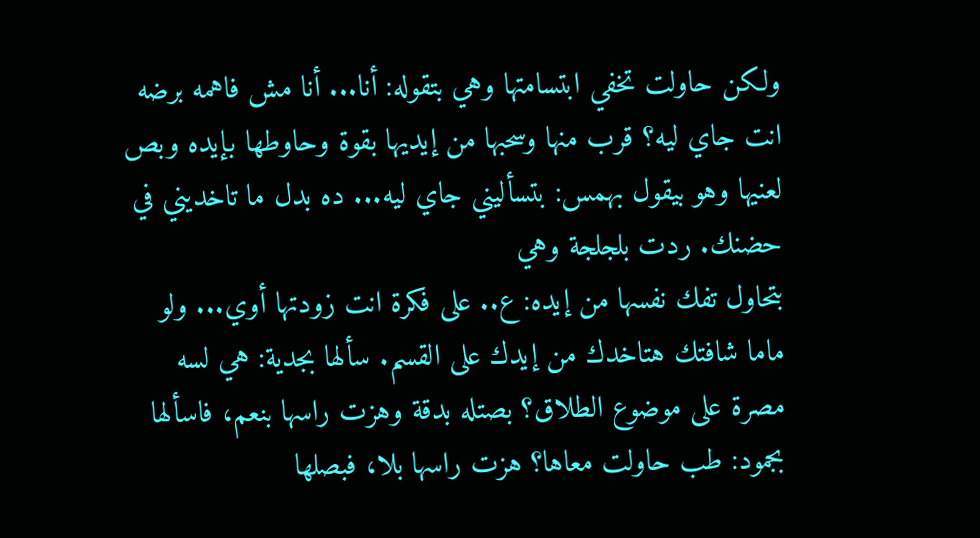ولكن حاولت تخفي ابتسامتها وهي بتقوله: أنا... أنا مش فاهمه برضه انت جاي ليه؟ قرب منها وسحبها من إيديها بقوة وحاوطها بإيده وبص لعنيها وهو بيقول بهمس: بتسأليني جاي ليه... ده بدل ما تاخديني في حضنك. ردت بلجلجة وهي
بتحاول تفك نفسها من إيده: ع.. على فكرة انت زودتها أوي... ولو ماما شافتك هتاخدك من إيدك على القسم. سألها بجدية: هي لسه مصرة على موضوع الطلاق؟ بصتله بدقة وهزت راسها بنعم، فاسألها بجمود: طب حاولت معاها؟ هزت راسها بلا، فبصلها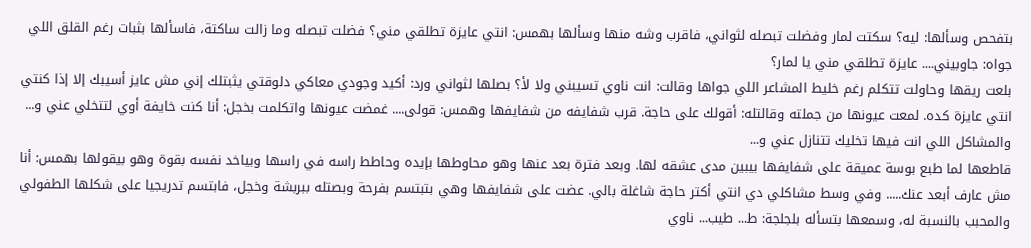بتفحص وسألها: ليه؟ سكتت لمار وفضلت تبصله لثواني، فاقرب وشه منها وسألها بهمس: انتي عايزة تطلقي مني؟ فضلت تبصله وما زالت ساكتة، فاسألها بثبات رغم القلق اللي جواه: جاوبيني.... عايزة تطلقي مني يا لمار؟
بلعت ريقها وحاولت تتكلم رغم خليط المشاعر اللي جواها وقالت: انت ناوي تسيبني ولا لأ؟ بصلها لثواني ورد: أكيد وجودي معاكي دلوقتي يثبتلك إني مش عايز أسيبك إلا إذا كنتي انتي عايزة كده. لمعت عيونها من جملته وقالتله: أقولك على حاجة. قرب شفايفه من شفايفها وهمس: قولى.... غمضت عيونها واتكلمت بخجل: أنا كنت خايفة أوي لتتخلي عني و... والمشاكل اللي انت فيها تخليك تتنازل عني و...
قاطعها لما طبع بوسة عميقة على شفايفها بيبين مدى عشقه لها. وبعد فترة بعد عنها وهو محاوطها بإيده وحاطط راسه في راسها وبياخد نفسه بقوة وهو بيقولها بهمس: أنا مش عارف أبعد عنك..... وفي وسط مشاكلي دي انتي أكتر حاجة شاغلة بالي. عضت على شفايفها وهي بتبتسم بفرحة وبصتله ببربشة وخجل، فابتسم تدريجيا على شكلها الطفولي والمحبب بالنسبة له، وسمعها بتسأله بلجلجة: ط... طيب... ناوي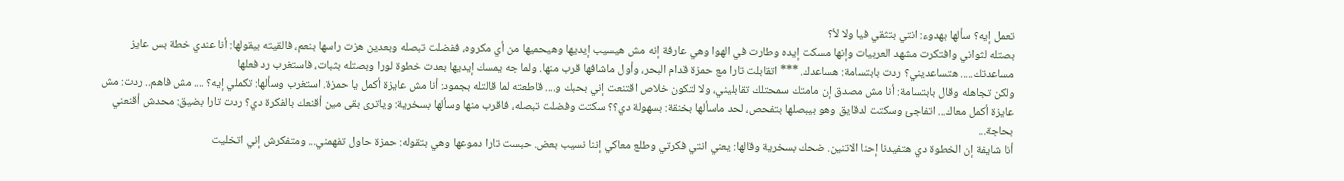تعمل إيه؟ سألها بهدوء: انتي بتثقي فيا ولا لأ؟
بصتله لثواني وافتكرت مشهد العربيات وإنها مسكت إيده وطارت في الهوا وهي عارفة إنه مش هيسيب إيديها وهيحميها من أي مكروه، ففضلت تبصله وبعدين هزت راسها بنعم، فالقيته بيقولها: أنا عندي خطة بس عايز مساعدتك..... هتساعديني؟ ردت بابتسامة: هساعدك. *** اتقابلت تارا مع حمزة قدام البحر، وأول ماشافها قرب منها. ولما جه يمسك إيديها بعدت خطوة لورا وبصتله بثبات، فاستغرب رد فعلها
ولكن تجاهله وقال بابتسامة: أنا مش مصدق إن مامتك سمحتلك تقابليني، ولا لتكون خلاص اقتنعت إني بحبك و.... قاطعته لما قالتله بجمود: أنا مش عايزة أكمل يا حمزة. استغرب وسألها: تكملي إيه؟ .... مش فاهم.. ردت: مش عايزة أكمل معاك... اتفاجئ وسكتت لدقايق وهو بيبصلها بتفحص، لحد ماسألها بخنقة: بسهولة دي؟؟ سكتت وفضلت تبصله، فاقرب منها وسألها بسخرية: وياترى بقى مين أقنعك بالفكرة دي؟ ردت تارا بضيق: محدش أقنعني بحاجة...
أنا شايفة إن الخطوة دي هتفيدنا إحنا الاتنين. ضحك بسخرية وقالها: يعني انتي فكرتي وطلع معاكي إننا نسيب بعض. حبست تارا دموعها وهي بتقوله: حمزة حاول تفهمني... ومتفكرش إني اتخليت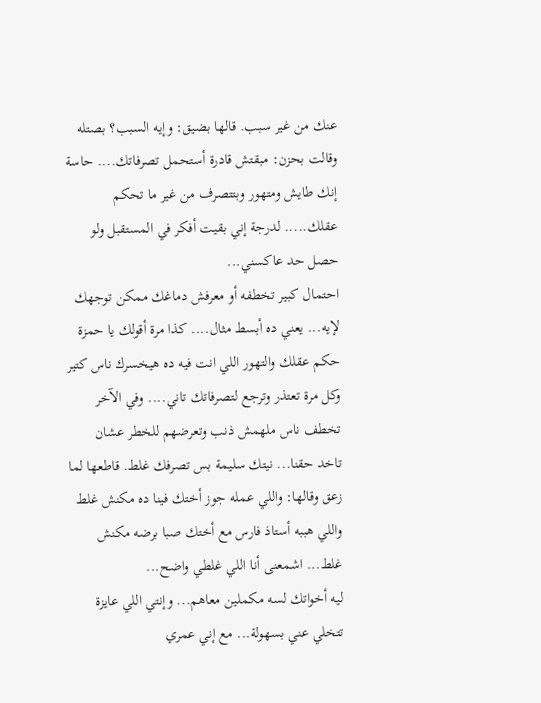عنك من غير سبب. قالها بضيق: وإيه السبب؟ بصتله وقالت بحزن: مبقتش قادرة أستحمل تصرفاتك.... حاسة إنك طايش ومتهور وبتتصرف من غير ما تحكم عقلك..... لدرجة إني بقيت أفكر في المستقبل ولو حصل حد عاكسني...
احتمال كبير تخطفه أو معرفش دماغك ممكن توجهك لإيه... يعني ده أبسط مثال.... كذا مرة أقولك يا حمزة حكم عقلك والتهور اللي انت فيه ده هيخسرك ناس كتير وكل مرة تعتذر وترجع لتصرفاتك تاني.... وفي الآخر تخطف ناس ملهمش ذنب وتعرضهم للخطر عشان تاخد حقنا... نيتك سليمة بس تصرفك غلط. قاطعها لما زعق وقالها: واللي عمله جوز أختك فينا ده مكنش غلط واللي هببه أستاذ فارس مع أختك صبا برضه مكنش غلط... اشمعنى أنا اللي غلطي واضح...
ليه أخواتك لسه مكملين معاهم... وإنتي اللي عايزة تتخلي عني بسهولة... مع إني عمري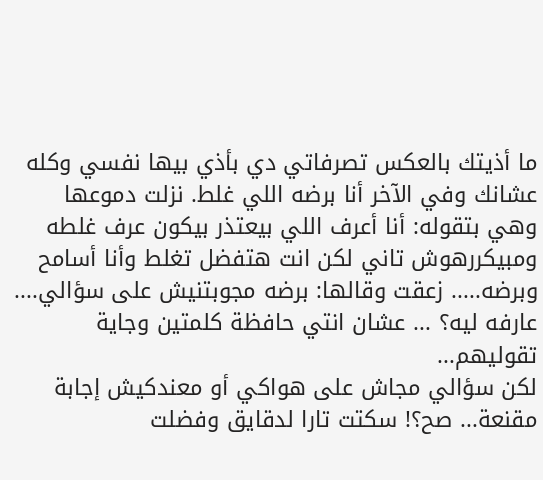ما أذيتك بالعكس تصرفاتي دي بأذي بيها نفسي وكله عشانك وفي الآخر أنا برضه اللي غلط. نزلت دموعها وهي بتقوله: أنا أعرف اللي بيعتذر بيكون عرف غلطه ومبيكررهوش تاني لكن انت هتفضل تغلط وأنا أسامح وبرضه..... زعقت وقالها: برضه مجوبتنيش على سؤالي.... عارفه ليه؟ ... عشان انتي حافظة كلمتين وجاية تقوليهم...
لكن سؤالي مجاش على هواكي أو معندكيش إجابة مقنعة... صح؟! سكتت تارا لدقايق وفضلت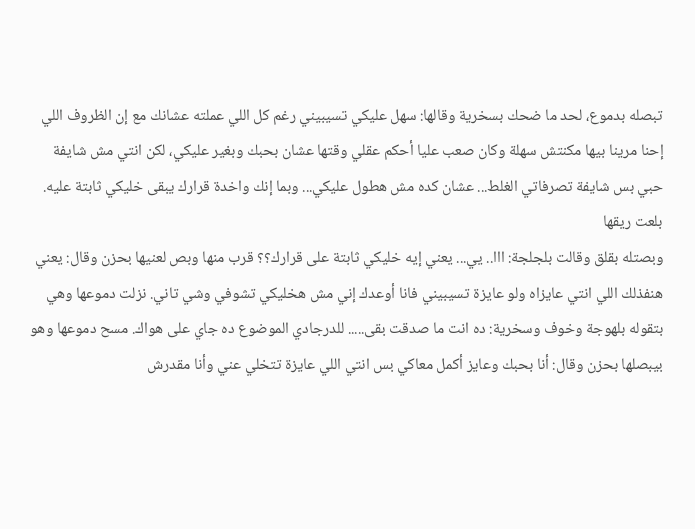تبصله بدموع، لحد ما ضحك بسخرية وقالها: سهل عليكي تسيبيني رغم كل اللي عملته عشانك مع إن الظروف اللي إحنا مرينا بيها مكنتش سهلة وكان صعب عليا أحكم عقلي وقتها عشان بحبك وبغير عليكي، لكن انتي مش شايفة حبي بس شايفة تصرفاتي الغلط... عشان كده مش هطول عليكي... وبما إنك واخدة قرارك يبقى خليكي ثابتة عليه. بلعت ريقها
وبصتله بقلق وقالت بلجلجة: ااا.. يي... يعني إيه خليكي ثابتة على قرارك؟؟ قرب منها وبص لعنيها بحزن وقال: يعني هنفذلك اللي انتي عايزاه ولو عايزة تسيبيني فانا أوعدك إني مش هخليكي تشوفي وشي تاني. نزلت دموعها وهي بتقوله بلهوجة وخوف وسخرية: ده انت ما صدقت بقى..... للدرجادي الموضوع ده جاي على هواك. مسح دموعها وهو بيبصلها بحزن وقال: أنا بحبك وعايز أكمل معاكي بس انتي اللي عايزة تتخلي عني وأنا مقدرش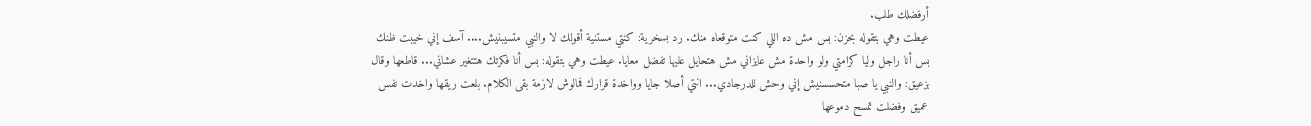أرفضلك طلب.
عيطت وهي بتقوله بحزن: بس مش ده اللي كنت متوقعاه منك. رد بسخرية: كنتي مستنية أقولك لا والنبي متسيبنيش.... آسف إني خيبت ظنك بس أنا راجل وليا كرامتي ولو واحدة مش عايزاني مش هتحايل عليها تفضل معايا. عيطت وهي بتقوله: بس أنا فكرتك هتتغير عشاني... قاطعها وقال بزعيق: والنبي يا صبا متحسسنيش إني وحش للدرجادي... انتي أصلا جايا وواخدة قرارك فمالوش لازمة بقى الكلام. بلعت ريقها واخدت نفس عميق وفضلت تمسح دموعها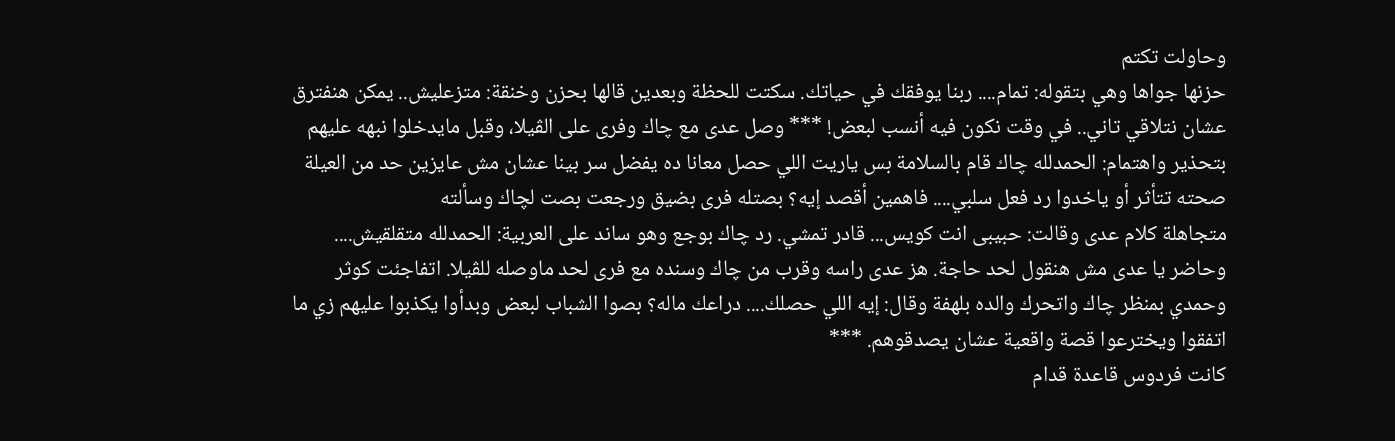وحاولت تكتم
حزنها جواها وهي بتقوله: تمام.... ربنا يوفقك في حياتك. سكتت للحظة وبعدين قالها بحزن وخنقة: متزعليش.. يمكن هنفترق عشان نتلاقي تاني.. في وقت نكون فيه أنسب لبعض! *** وصل عدى مع چاك وفرى على الڤيلا، وقبل مايدخلوا نبهه عليهم بتحذير واهتمام: الحمدلله چاك قام بالسلامة بس ياريت اللي حصل معانا ده يفضل سر بينا عشان مش عايزين حد من العيلة صحته تتأثر أو ياخدوا رد فعل سلبي.... فاهمين أقصد إيه؟ بصتله فرى بضيق ورجعت بصت لچاك وسألته
متجاهلة كلام عدى وقالت: حبيبى انت كويس... قادر تمشي. رد چاك بوجع وهو ساند على العربية: الحمدلله متقلقيش.... وحاضر يا عدى مش هنقول لحد حاجة. هز عدى راسه وقرب من چاك وسنده مع فرى لحد ماوصله للڤيلا. اتفاجئت كوثر وحمدي بمنظر چاك واتحرك والده بلهفة وقال: إيه اللي حصلك.... دراعك ماله؟ بصوا الشباب لبعض وبدأوا يكذبوا عليهم زي ما اتفقوا ويخترعوا قصة واقعية عشان يصدقوهم. ***
كانت فردوس قاعدة قدام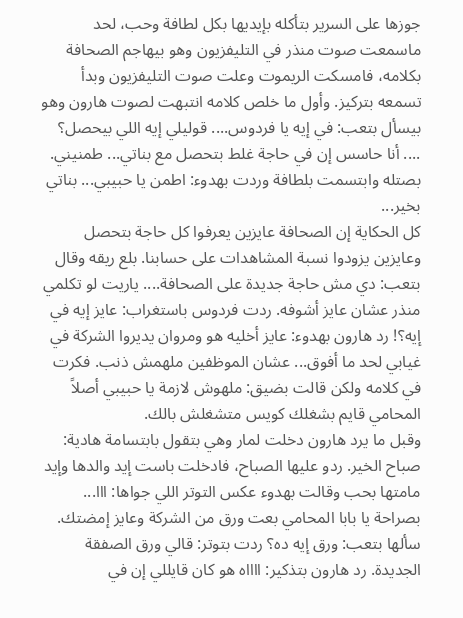جوزها على السرير بتأكله بإيديها بكل لطافة وحب، لحد ماسمعت صوت منذر في التليفزيون وهو بيهاجم الصحافة بكلامه، فامسكت الريموت وعلت صوت التليفزيون وبدأ تسمعه بتركيز. وأول ما خلص كلامه انتبهت لصوت هارون وهو بيسأل بتعب: في إيه يا فردوس.... قوليلي إيه اللي بيحصل؟ .... أنا حاسس إن في حاجة غلط بتحصل مع بناتي... طمنيني. بصتله وابتسمت بلطافة وردت بهدوء: اطمن يا حبيبي... بناتي بخير...
كل الحكاية إن الصحافة عايزين يعرفوا كل حاجة بتحصل وعايزين يزودوا نسبة المشاهدات على حسابنا. بلع ريقه وقال بتعب: دي مش حاجة جديدة على الصحافة.... ياريت لو تكلمي منذر عشان عايز أشوفه. ردت فردوس باستغراب: عايز إيه في إيه؟! رد هارون بهدوء: عايز أخليه هو ومروان يديروا الشركة في غيابي لحد ما أفوق... عشان الموظفين ملهمش ذنب. فكرت في كلامه ولكن قالت بضيق: ملهوش لازمة يا حبيبي أصلاً المحامي قايم بشغلك كويس متشغلش بالك.
وقبل ما يرد هارون دخلت لمار وهي بتقول بابتسامة هادية: صباح الخير. ردو عليها الصباح، فادخلت باست إيد والدها وإيد مامتها بحب وقالت بهدوء عكس التوتر اللي جواها: ااا... بصراحة يا بابا المحامي بعت ورق من الشركة وعايز إمضتك. سألها بتعب: ورق إيه ده؟ ردت بتوتر: قالي ورق الصفقة الجديدة. رد هارون بتذكير: ااااه هو كان قايللي إن في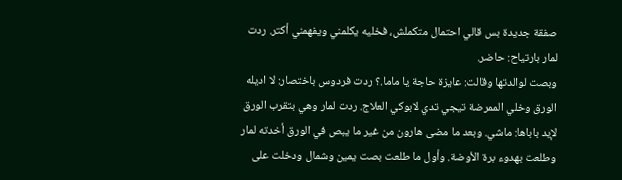صفقة جديدة بس قالي احتمال متكملش، فخليه يكلمني ويفهمني أكتر. ردت لمار بارتياح: حاضر.
وبصت لوالدتها وقالت: عايزة حاجة يا ماما.؟ ردت فردوس باختصار: لا اديله الورق وخلي الممرضة تيجي تدي لابوكي العلاج. ردت لمار وهي بتقرب الورق لإيد باباها: ماشي. وبعد ما مضى هارون من غير ما يبص في الورق أخدته لمار وطلعت بهدوء برة الأوضة. وأول ما طلعت بصت يمين وشمال ودخلت على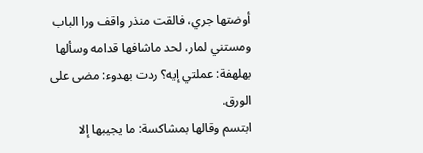أوضتها جري، فالقت منذر واقف ورا الباب ومستني لمار، لحد ماشافها قدامه وسألها بهلهفة: عملتي إيه؟ ردت بهدوء: مضى على الورق.
ابتسم وقالها بمشاكسة: ما يجيبها إلا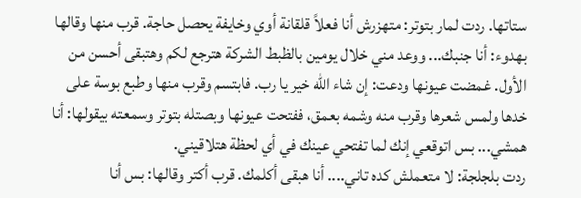ستاتها. ردت لمار بتوتر: متهزرش أنا فعلاً قلقانة أوي وخايفة يحصل حاجة. قرب منها وقالها بهدوء: أنا جنبك... ووعد مني خلال يومين بالظبط الشركة هترجع لكم وهتبقى أحسن من الأول. غمضت عيونها ودعت: إن شاء الله خير يا رب. فابتسم وقرب منها وطبع بوسة على خدها ولمس شعرها وقرب منه وشمه بعمق، ففتحت عيونها وبصتله بتوتر وسمعته بيقولها: أنا همشي... بس اتوقعي إنك لما تفتحي عينك في أي لحظة هتلاقيني.
ردت بلجلجة: لا متعملش كده تاني.... أنا هبقى أكلمك. قرب أكتر وقالها: بس أنا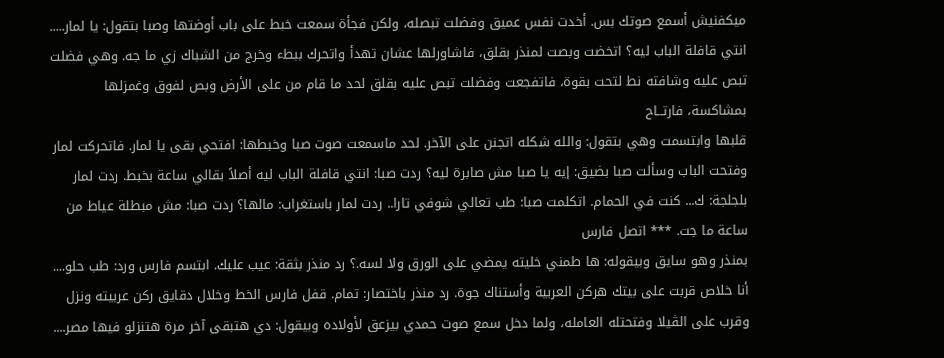ميكفنيش أسمع صوتك بس. أخدت نفس عميق وفضلت تبصله، ولكن فجأة سمعت خبط على باب أوضتها وصبا بتقول: يا لمار..... انتي قافلة الباب ليه؟ اتخضت وبصت لمنذر بقلق، فاشاورلها عشان تهدأ واتحرك ببطء وخرج من الشباك زي ما جه. وهي فضلت تبص عليه وشافته نط لتحت بقوة، فاتفجعت وفضلت تبص عليه بقلق لحد ما قام من على الأرض وبص لفوق وغمزلها بمشاكسة، فارتــاح
قلبها وابتسمت وهي بتقول: والله شكله اتجنن على الآخر. لحد ماسمعت صوت صبا وخبطها: افتحي بقى يا لمار. فاتحركت لمار وفتحت الباب وسألت صبا بضيق: إيه يا صبا مش صابرة ليه؟ ردت صبا: انتي قافلة الباب ليه أصلاً بقالي ساعة بخبط. ردت لمار بلجلجة: ك... كنت في الحمام. اتكلمت صبا: طب تعالي شوفي تارا.. ردت لمار باستغراب: مالها؟ ردت صبا: مش مبطلة عياط من ساعة ما جت. *** اتصل فارس
بمنذر وهو سايق وبيقوله: ها طمني خليته يمضي على الورق ولا لسه.؟ رد منذر بثقة: عيب عليك. ابتسم فارس ورد: طب حلو.... أنا خلاص قربت على بيتك هركن العربية وأستناك جوة. رد منذر باختصار: تمام. قفل فارس الخط وخلال دقايق ركن عربيته ونزل وقرب على الڤيلا وفتحتله العامله، ولما دخل سمع صوت حمدي بيزعق لأولاده وبيقول: دي هتبقى آخر مرة هتنزلو فيها مصر....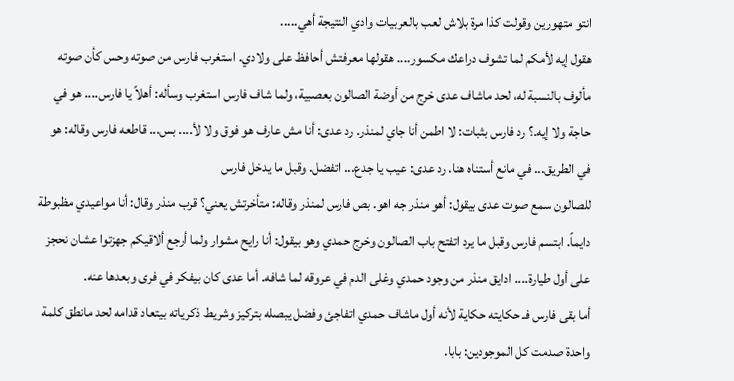انتو متهورين وقولت كذا مرة بلاش لعب بالعربيات وادي النتيجة أهي.....
هقول إيه لأمكم لما تشوف دراعك مكسور.... هقولها معرفتش أحافظ على ولادي. استغرب فارس من صوته وحس كأن صوته مألوف بالنسبة له، لحد ماشاف عدى خرج من أوضة الصالون بعصبية، ولما شاف فارس استغرب وسأله: أهلاً يا فارس.... هو في حاجة ولا إيه.؟ رد فارس بثبات: لا اطمن أنا جاي لمنذر. رد عدى: أنا مش عارف هو فوق ولا لأ.... بس... قاطعه فارس وقاله: هو في الطريق... في مانع أستناه هنا. رد عدى: عيب يا جدع... اتفضل. وقبل ما يدخل فارس
للصالون سمع صوت عدى بيقول: أهو منذر جه اهو. بص فارس لمنذر وقاله: متأخرتش يعني؟ قرب منذر وقال: أنا مواعيدي مظبوطة دايماً. ابتسم فارس وقبل ما يرد اتفتح باب الصالون وخرج حمدي وهو بيقول: أنا رايح مشوار ولما أرجع ألاقيكم جهزتوا عشان نحجز على أول طيارة.... ادايق منذر من وجود حمدي وغلى الدم في عروقه لما شافه. أما عدى كان بيفكر في فرى وبعدها عنه.
أما بقى فارس فـ حكايته حكاية لأنه أول ماشاف حمدي اتفاجئ وفضل يبصله بتركيز وشريط ذكرياته بيتعاد قدامه لحد مانطق كلمة واحدة صدمت كل الموجودين: بابا.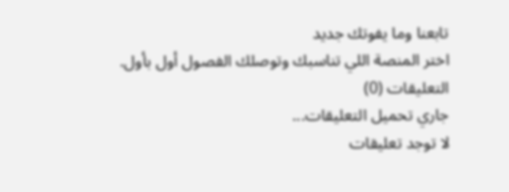تابعنا وما يفوتك جديد
اختر المنصة اللي تناسبك وتوصلك الفصول أول بأول.
التعليقات (0)
جاري تحميل التعليقات...
لا توجد تعليقات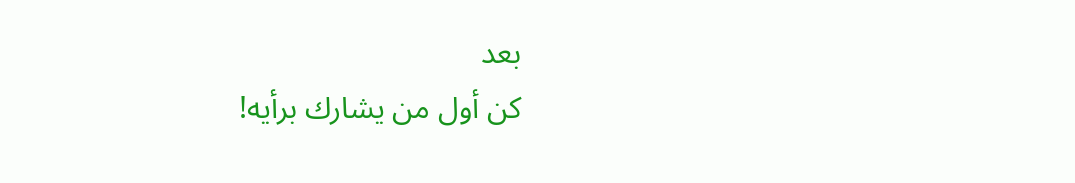بعد
كن أول من يشارك برأيه!